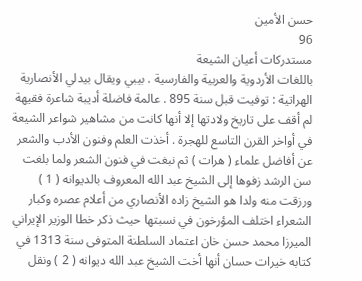حسن الأمين
96
مستدركات أعيان الشيعة
باللغات الأردوية والعربية والفارسية . بيبي ويقال بيدلي الأنصارية الهراتية : توفيت قبل سنة 895 . عالمة فاضلة أديبة شاعرة فقيهة لم أقف على تاريخ ولادتها إلا أنها كانت من مشاهير شواعر الشيعة في أواخر القرن التاسع للهجرة . أخذت العلم وفنون الأدب والشعر عن أفاضل علماء ( هرات ) ثم نبغت في فنون الشعر ولما بلغت سن الرشد زفوها إلى الشيخ عبد الله المعروف بالديوانه ( 1 ) ورزقت منه ولدا هو الشيخ زاده الأنصاري من أعلام عصره وكبار الشعراء اختلف المؤرخون في نسبتها حيث ذكر خطا الوزير الإيراني الميرزا محمد حسن خان اعتماد السلطنة المتوفى سنة 1313 في كتابه خيرات حسان أنها أخت الشيخ عبد الله ديوانه ( 2 ) ونقل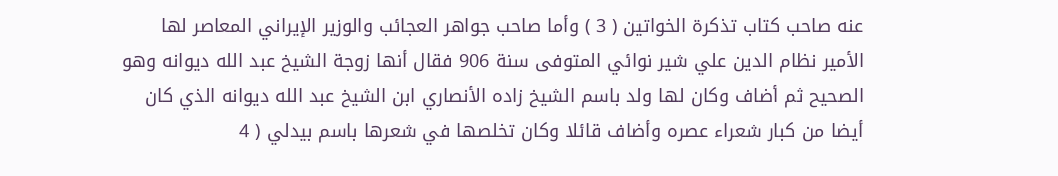عنه صاحب كتاب تذكرة الخواتين ( 3 ) وأما صاحب جواهر العجائب والوزير الإيراني المعاصر لها الأمير نظام الدين علي شير نوائي المتوفى سنة 906 فقال أنها زوجة الشيخ عبد الله ديوانه وهو الصحيح ثم أضاف وكان لها ولد باسم الشيخ زاده الأنصاري ابن الشيخ عبد الله ديوانه الذي كان أيضا من كبار شعراء عصره وأضاف قائلا وكان تخلصها في شعرها باسم بيدلي ( 4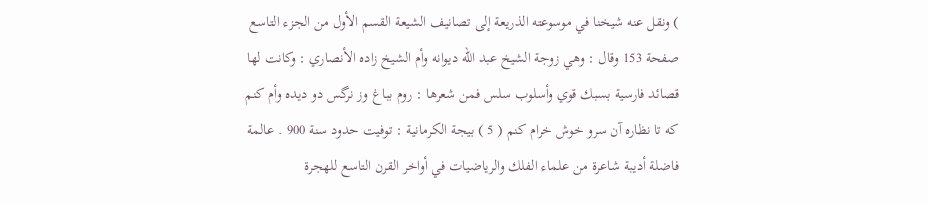) ونقل عنه شيخنا في موسوعته الذريعة إلى تصانيف الشيعة القسم الأول من الجزء التاسع صفحة 153 وقال : وهي زوجة الشيخ عبد الله ديوانه وأم الشيخ زاده الأنصاري : وكانت لها قصائد فارسية بسبك قوي وأسلوب سلس فمن شعرها : روم بباغ وز نرگس دو ديده وأم كنم كه تا نظاره آن سرو خوش خرام كنم ( 5 ) بيجة الكرمانية : توفيت حدود سنة 900 . عالمة فاضلة أديبة شاعرة من علماء الفلك والرياضيات في أواخر القرن التاسع للهجرة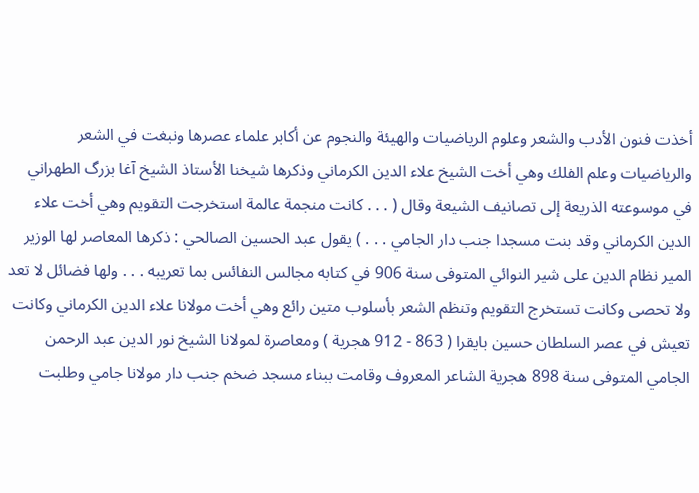أخذت فنون الأدب والشعر وعلوم الرياضيات والهيئة والنجوم عن أكابر علماء عصرها ونبغت في الشعر والرياضيات وعلم الفلك وهي أخت الشيخ علاء الدين الكرماني وذكرها شيخنا الأستاذ الشيخ آغا بزرگ الطهراني في موسوعته الذريعة إلى تصانيف الشيعة وقال ( . . . كانت منجمة عالمة استخرجت التقويم وهي أخت علاء الدين الكرماني وقد بنت مسجدا جنب دار الجامي . . . ) يقول عبد الحسين الصالحي : ذكرها المعاصر لها الوزير المير نظام الدين على شير النوائي المتوفى سنة 906 في كتابه مجالس النفائس بما تعريبه . . . ولها فضائل لا تعد ولا تحصى وكانت تستخرج التقويم وتنظم الشعر بأسلوب متين رائع وهي أخت مولانا علاء الدين الكرماني وكانت تعيش في عصر السلطان حسين بايقرا ( 863 - 912 هجرية ) ومعاصرة لمولانا الشيخ نور الدين عبد الرحمن الجامي المتوفى سنة 898 هجرية الشاعر المعروف وقامت ببناء مسجد ضخم جنب دار مولانا جامي وطلبت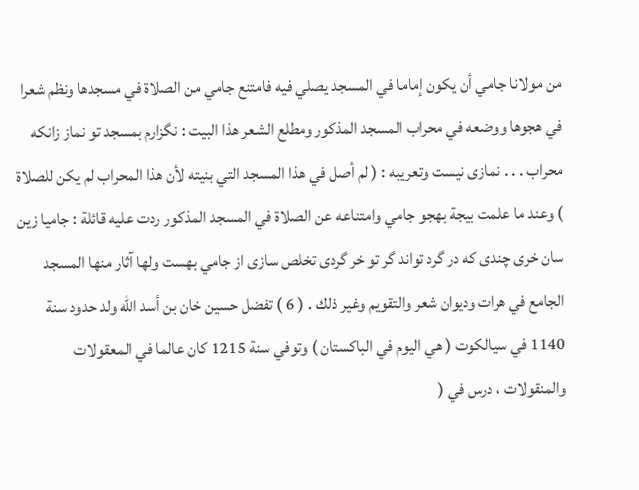من مولانا جامي أن يكون إماما في المسجد يصلي فيه فامتنع جامي من الصلاة في مسجدها ونظم شعرا في هجوها ووضعه في محراب المسجد المذكور ومطلع الشعر هذا البيت : نگزارم بمسجد تو نماز زانكه محراب . . . نمازى نيست وتعريبه : ( لم أصل في هذا المسجد التي بنيته لأن هذا المحراب لم يكن للصلاة ) وعند ما علمت بيجة بهجو جامي وامتناعه عن الصلاة في المسجد المذكور ردت عليه قائلة : جاميا زين سان خرى چندى كه در گرد تواند گر تو خر گردى تخلص سازى از جامي بهست ولها آثار منها المسجد الجامع في هرات وديوان شعر والتقويم وغير ذلك . ( 6 ) تفضل حسين خان بن أسد الله ولد حدود سنة 1140 في سيالكوت ( هي اليوم في الباكستان ) وتوفي سنة 1215 كان عالما في المعقولات والمنقولات ، درس في (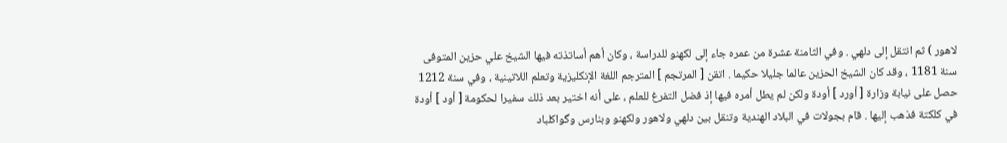لاهور ) ثم انتقل إلى دلهي . وفي الثامنة عشرة من عمره جاء إلى لكهنو للدراسة ، وكان أهم أساتذته فيها الشيخ علي حزين المتوفى سنة 1181 ، وقد كان الشيخ الحزين عالما جليلا حكيما . اتقن [ المرتجم ] المترجم اللغة الإنكليزية وتعلم اللاتينية ، وفي سنة 1212 حصل على نيابة وزارة [ أورد ] أودة ولكن لم يطل أمره فيها إذ فضل التفرغ للعلم ، على أنه اختير بعد ذلك سفيرا لحكومة [ أود ] أودة في كلكتة فذهب إليها . قام بجولات في البلاد الهندية وتنقل بين دلهي ولاهور ولكهنو وبنارس وگواكلباد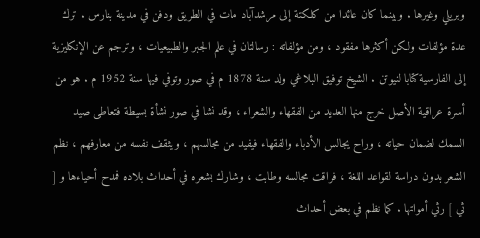وبريلي وغيرها . وبينما كان عائدا من كلكتة إلى مرشدآباد مات في الطريق ودفن في مدينة بنارس . ترك عدة مؤلفات ولكن أكثرها مفقود ، ومن مؤلفاته : رسالتان في علم الجبر والطبيعيات ، وترجم عن الإنكليزية إلى الفارسية كتابا لنيوتن . الشيخ توفيق البلاغي ولد سنة 1878 م في صور وتوفي فيها سنة 1952 م . هو من أسرة عراقية الأصل خرج منها العديد من الفقهاء والشعراء ، وقد نشا في صور نشأة بسيطة فتعاطى صيد السمك لضمان حياته ، وراح يجالس الأدباء والفقهاء فيفيد من مجالسهم ، ويثقف نفسه من معارفهم ، نظم الشعر بدون دراسة لقواعد اللغة ، فراقت مجالسه وطابت ، وشارك بشعره في أحداث بلاده فمدح أحياءها و [ ثي ] رثي أمواتها . كما نظم في بعض أحداث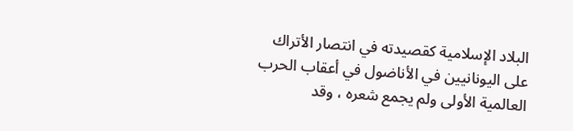البلاد الإسلامية كقصيدته في انتصار الأتراك على اليونانيين في الأناضول في أعقاب الحرب العالمية الأولى ولم يجمع شعره ، وقد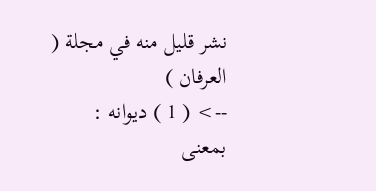نشر قليل منه في مجلة ( العرفان )
--> ( 1 ) ديوانه : بمعنى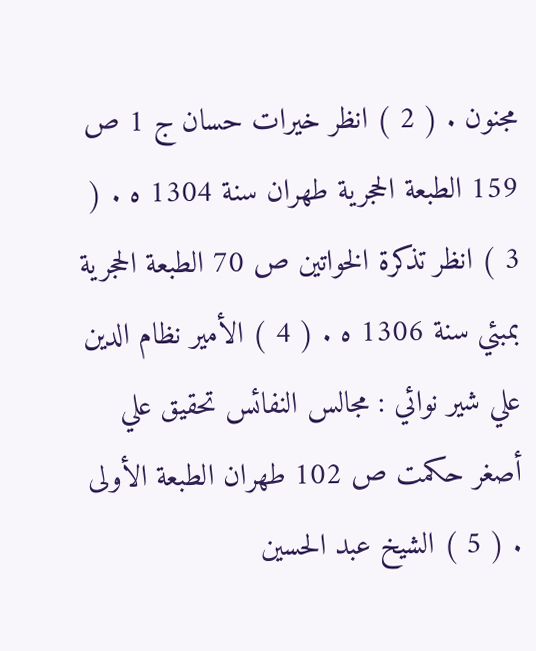مجنون . ( 2 ) انظر خيرات حسان ج 1 ص 159 الطبعة الحجرية طهران سنة 1304 ه . ( 3 ) انظر تذكرة الخواتين ص 70 الطبعة الحجرية بمبئي سنة 1306 ه . ( 4 ) الأمير نظام الدين علي شير نوائي : مجالس النفائس تحقيق علي أصغر حكمت ص 102 طهران الطبعة الأولى . ( 5 ) الشيخ عبد الحسين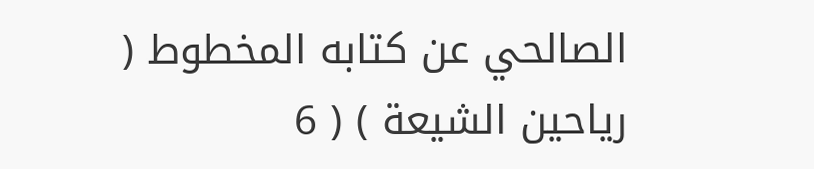الصالحي عن كتابه المخطوط ( رياحين الشيعة ) ( 6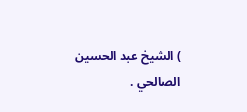) الشيخ عبد الحسين الصالحي .